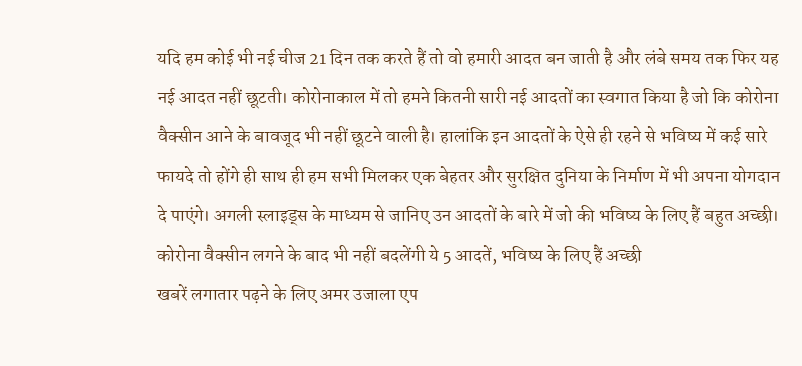यदि हम कोई भी नई चीज 21 दिन तक करते हैं तो वो हमारी आदत बन जाती है और लंबे समय तक फिर यह नई आदत नहीं छूटती। कोरोनाकाल में तो हमने कितनी सारी नई आदतों का स्वगात किया है जो कि कोरोना वैक्सीन आने के बावजूद भी नहीं छूटने वाली है। हालांकि इन आदतों के ऐसे ही रहने से भविष्य में कई सारे फायदे तो होंगे ही साथ ही हम सभी मिलकर एक बेहतर और सुरक्षित दुनिया के निर्माण में भी अपना योगदान दे पाएंगे। अगली स्लाइड्स के माध्यम से जानिए उन आदतों के बारे में जो की भविष्य के लिए हैं बहुत अच्छी।
कोरोना वैक्सीन लगने के बाद भी नहीं बदलेंगी ये 5 आदतें, भविष्य के लिए हैं अच्छी
खबरें लगातार पढ़ने के लिए अमर उजाला एप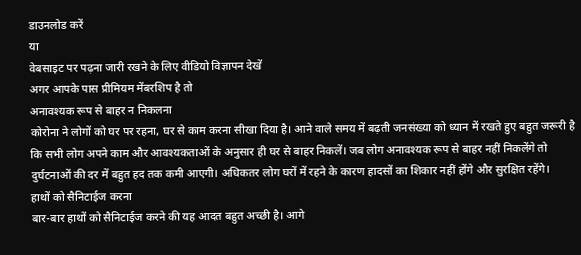डाउनलोड करें
या
वेबसाइट पर पढ़ना जारी रखने के लिए वीडियो विज्ञापन देखें
अगर आपके पास प्रीमियम मेंबरशिप है तो
अनावश्यक रूप से बाहर न निकलना
कोरोना ने लोगों को घर पर रहना, घर से काम करना सीखा दिया है। आने वाले समय में बढ़ती जनसंख्या को ध्यान में रखते हुए बहुत जरूरी है कि सभी लोग अपने काम और आवश्यकताओं के अनुसार ही घर से बाहर निकलें। जब लोग अनावश्यक रूप से बाहर नहीं निकलेंगे तो दुर्घटनाओं की दर में बहुत हद तक कमी आएगी। अधिकतर लोग घरों में रहने के कारण हादसों का शिकार नहीं होंगे और सुरक्षित रहेंगे।
हाथों को सैनिटाईज करना
बार-बार हाथों को सैनिटाईज करने की यह आदत बहुत अच्छी है। आगे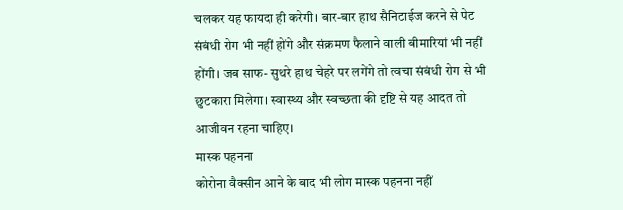चलकर यह फायदा ही करेगी। बार-बार हाथ सैनिटाईज करने से पेट संबंधी रोग भी नहीं होंगे और संक्रमण फैलाने वाली बीमारियां भी नहीं होंगी। जब साफ- सुथरे हाथ चेहरे पर लगेंगे तो त्वचा संबंधी रोग से भी छुटकारा मिलेगा। स्वास्थ्य और स्वच्छता की दृष्टि से यह आदत तो आजीवन रहना चाहिए।
मास्क पहनना
कोरोना वैक्सीन आने के बाद भी लोग मास्क पहनना नहीं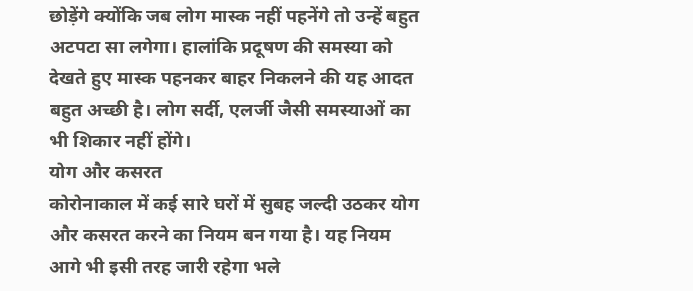छोड़ेंगे क्योंकि जब लोग मास्क नहीं पहनेंगे तो उन्हें बहुत अटपटा सा लगेगा। हालांकि प्रदूषण की समस्या को देखते हुए मास्क पहनकर बाहर निकलने की यह आदत बहुत अच्छी है। लोग सर्दी, एलर्जी जैसी समस्याओं का भी शिकार नहीं होंगे।
योग और कसरत
कोरोनाकाल में कई सारे घरों में सुबह जल्दी उठकर योग और कसरत करने का नियम बन गया है। यह नियम आगे भी इसी तरह जारी रहेगा भले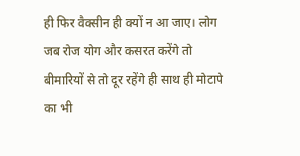ही फिर वैक्सीन ही क्यों न आ जाए। लोग जब रोज योग और कसरत करेंगे तो बीमारियों से तो दूर रहेंगे ही साथ ही मोटापे का भी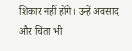शिकार नहीं होंगे। उन्हें अवसाद और चिंता भी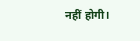नहीं होगी।